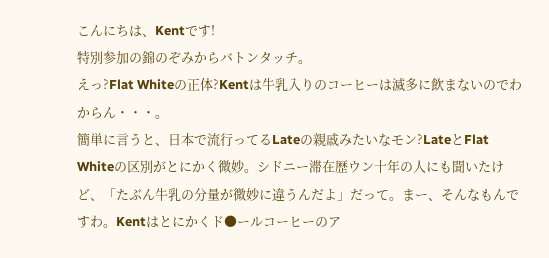こんにちは、Kentです!
特別参加の錦のぞみからバトンタッチ。
えっ?Flat Whiteの正体?Kentは牛乳入りのコーヒーは滅多に飲まないのでわからん・・・。
簡単に言うと、日本で流行ってるLateの親戚みたいなモン?LateとFlat Whiteの区別がとにかく微妙。シドニー滞在歴ウン十年の人にも聞いたけど、「たぶん牛乳の分量が微妙に違うんだよ」だって。まー、そんなもんですわ。Kentはとにかくド●ールコーヒーのア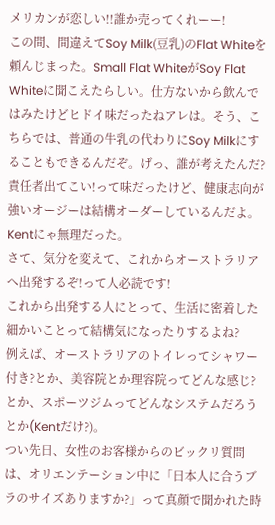メリカンが恋しい!!誰か売ってくれーー!
この間、間違えてSoy Milk(豆乳)のFlat Whiteを頼んじまった。Small Flat WhiteがSoy Flat Whiteに聞こえたらしい。仕方ないから飲んではみたけどヒドイ味だったねアレは。そう、こちらでは、普通の牛乳の代わりにSoy Milkにすることもできるんだぞ。げっ、誰が考えたんだ?責任者出てこい!って味だったけど、健康志向が強いオージーは結構オーダーしているんだよ。Kentにゃ無理だった。
さて、気分を変えて、これからオーストラリアへ出発するぞ!って人必読です!
これから出発する人にとって、生活に密着した細かいことって結構気になったりするよね?
例えば、オーストラリアのトイレってシャワー付き?とか、美容院とか理容院ってどんな感じ?とか、スポーツジムってどんなシステムだろうとか(Kentだけ?)。
つい先日、女性のお客様からのビックリ質問は、オリエンテーション中に「日本人に合うブラのサイズありますか?」って真顔で聞かれた時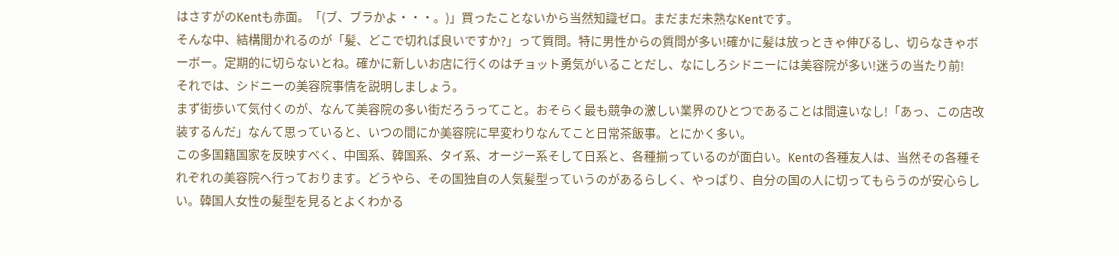はさすがのKentも赤面。「(ブ、ブラかよ・・・。)」買ったことないから当然知識ゼロ。まだまだ未熟なKentです。
そんな中、結構聞かれるのが「髪、どこで切れば良いですか?」って質問。特に男性からの質問が多い!確かに髪は放っときゃ伸びるし、切らなきゃボーボー。定期的に切らないとね。確かに新しいお店に行くのはチョット勇気がいることだし、なにしろシドニーには美容院が多い!迷うの当たり前!
それでは、シドニーの美容院事情を説明しましょう。
まず街歩いて気付くのが、なんて美容院の多い街だろうってこと。おそらく最も競争の激しい業界のひとつであることは間違いなし!「あっ、この店改装するんだ」なんて思っていると、いつの間にか美容院に早変わりなんてこと日常茶飯事。とにかく多い。
この多国籍国家を反映すべく、中国系、韓国系、タイ系、オージー系そして日系と、各種揃っているのが面白い。Kentの各種友人は、当然その各種それぞれの美容院へ行っております。どうやら、その国独自の人気髪型っていうのがあるらしく、やっぱり、自分の国の人に切ってもらうのが安心らしい。韓国人女性の髪型を見るとよくわかる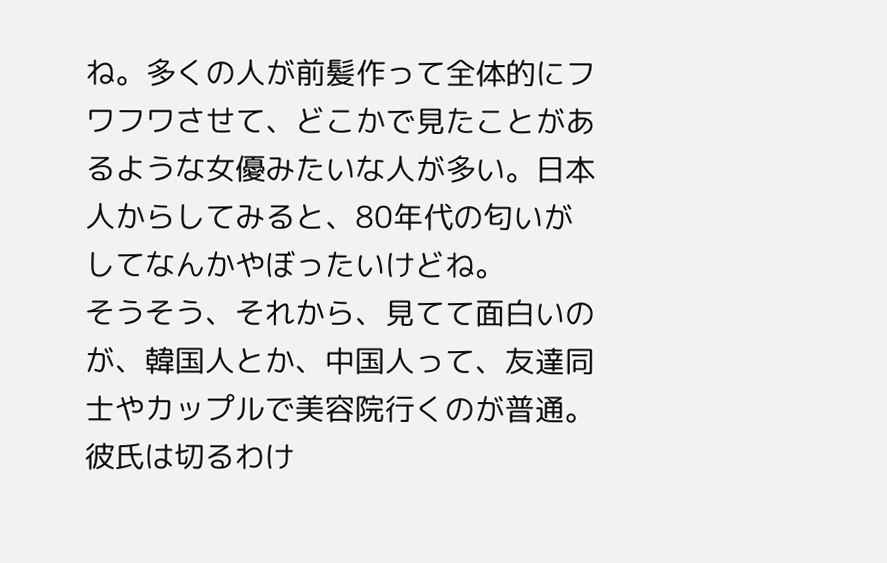ね。多くの人が前髪作って全体的にフワフワさせて、どこかで見たことがあるような女優みたいな人が多い。日本人からしてみると、80年代の匂いがしてなんかやぼったいけどね。
そうそう、それから、見てて面白いのが、韓国人とか、中国人って、友達同士やカップルで美容院行くのが普通。彼氏は切るわけ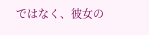ではなく、彼女の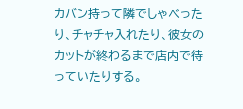カバン持って隣でしゃべったり、チャチャ入れたり、彼女のカットが終わるまで店内で待っていたりする。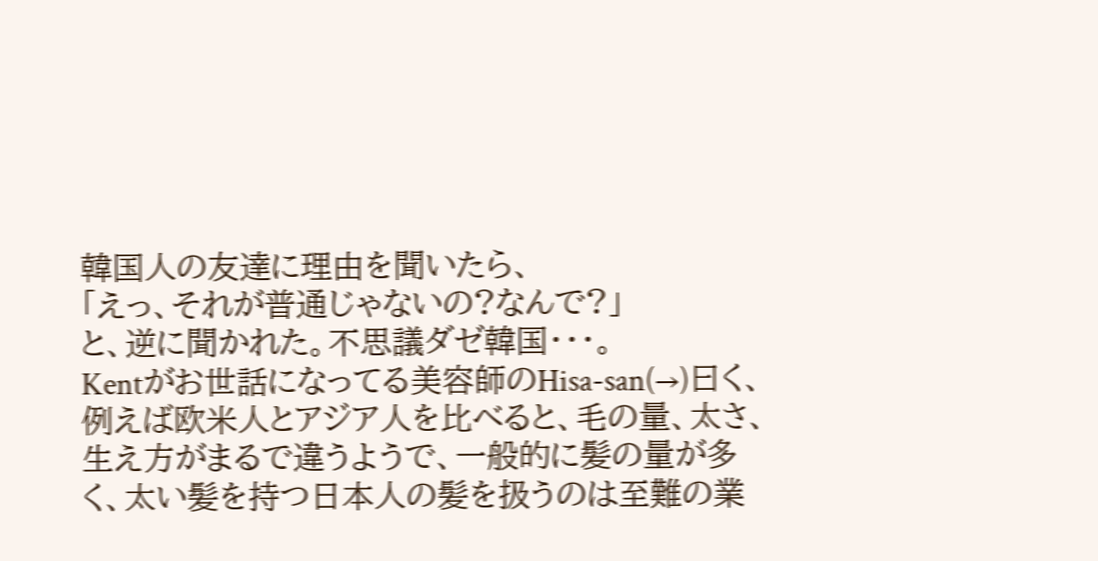韓国人の友達に理由を聞いたら、
「えっ、それが普通じゃないの?なんで?」
と、逆に聞かれた。不思議ダゼ韓国・・・。
Kentがお世話になってる美容師のHisa-san(→)曰く、例えば欧米人とアジア人を比べると、毛の量、太さ、生え方がまるで違うようで、一般的に髪の量が多く、太い髪を持つ日本人の髪を扱うのは至難の業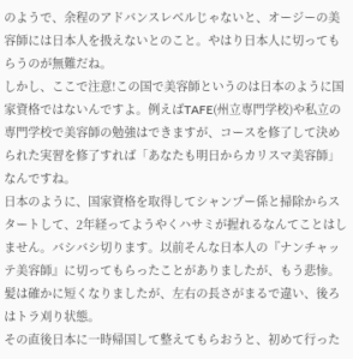のようで、余程のアドバンスレベルじゃないと、オージーの美容師には日本人を扱えないとのこと。やはり日本人に切ってもらうのが無難だね。
しかし、ここで注意!この国で美容師というのは日本のように国家資格ではないんですよ。例えばTAFE(州立専門学校)や私立の専門学校で美容師の勉強はできますが、コースを修了して決められた実習を修了すれば「あなたも明日からカリスマ美容師」なんですね。
日本のように、国家資格を取得してシャンプー係と掃除からスタートして、2年経ってようやくハサミが握れるなんてことはしません。バシバシ切ります。以前そんな日本人の『ナンチャッテ美容師』に切ってもらったことがありましたが、もう悲惨。髪は確かに短くなりましたが、左右の長さがまるで違い、後ろはトラ刈り状態。
その直後日本に一時帰国して整えてもらおうと、初めて行った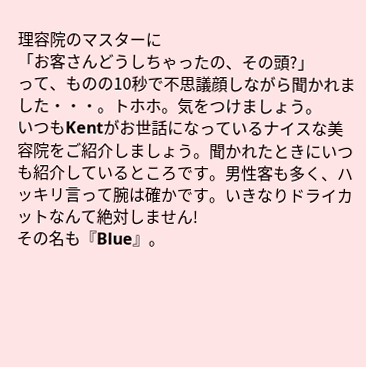理容院のマスターに
「お客さんどうしちゃったの、その頭?」
って、ものの10秒で不思議顔しながら聞かれました・・・。トホホ。気をつけましょう。
いつもKentがお世話になっているナイスな美容院をご紹介しましょう。聞かれたときにいつも紹介しているところです。男性客も多く、ハッキリ言って腕は確かです。いきなりドライカットなんて絶対しません!
その名も『Blue』。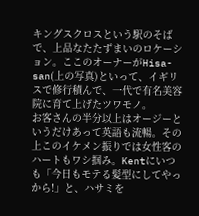キングスクロスという駅のそばで、上品なたたずまいのロケーション。ここのオーナーがHisa-san(上の写真)といって、イギリスで修行積んで、一代で有名美容院に育て上げたツワモノ。
お客さんの半分以上はオージーというだけあって英語も流暢。その上このイケメン振りでは女性客のハートもワシ掴み。Kentにいつも「今日もモテる髪型にしてやっから!」と、ハサミを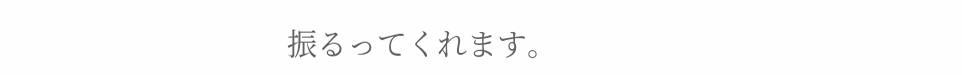振るってくれます。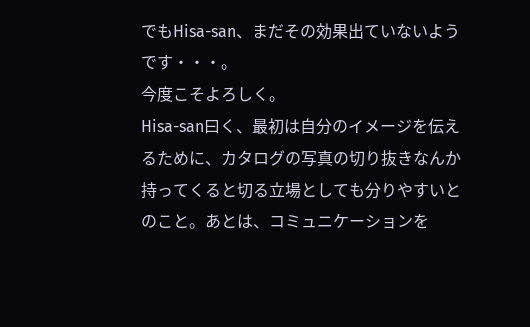でもHisa-san、まだその効果出ていないようです・・・。
今度こそよろしく。
Hisa-san曰く、最初は自分のイメージを伝えるために、カタログの写真の切り抜きなんか持ってくると切る立場としても分りやすいとのこと。あとは、コミュニケーションを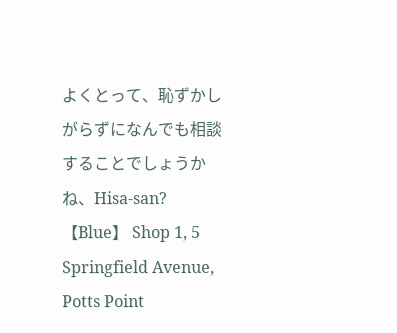よくとって、恥ずかしがらずになんでも相談することでしょうかね、Hisa-san?
【Blue】 Shop 1, 5 Springfield Avenue, Potts Point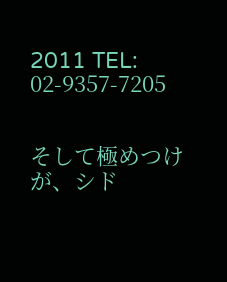2011 TEL: 02-9357-7205


そして極めつけが、シド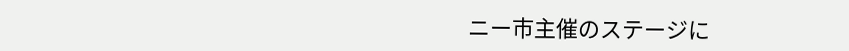ニー市主催のステージに